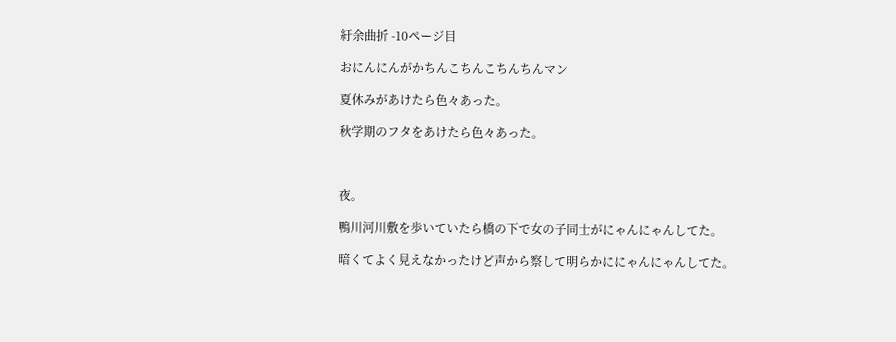紆余曲折 -10ページ目

おにんにんがかちんこちんこちんちんマン

夏休みがあけたら色々あった。

秋学期のフタをあけたら色々あった。



夜。

鴨川河川敷を歩いていたら橋の下で女の子同士がにゃんにゃんしてた。

暗くてよく見えなかったけど声から察して明らかににゃんにゃんしてた。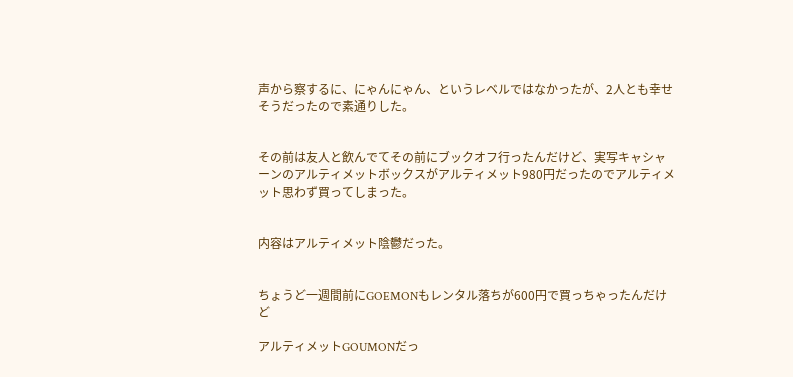声から察するに、にゃんにゃん、というレベルではなかったが、2人とも幸せそうだったので素通りした。


その前は友人と飲んでてその前にブックオフ行ったんだけど、実写キャシャーンのアルティメットボックスがアルティメット980円だったのでアルティメット思わず買ってしまった。


内容はアルティメット陰鬱だった。


ちょうど一週間前にGOEMONもレンタル落ちが600円で買っちゃったんだけど

アルティメットGOUMONだっ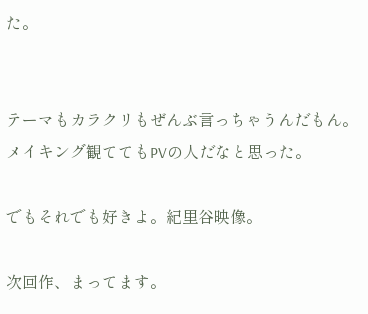た。


テーマもカラクリもぜんぶ言っちゃうんだもん。メイキング観ててもPVの人だなと思った。

でもそれでも好きよ。紀里谷映像。

次回作、まってます。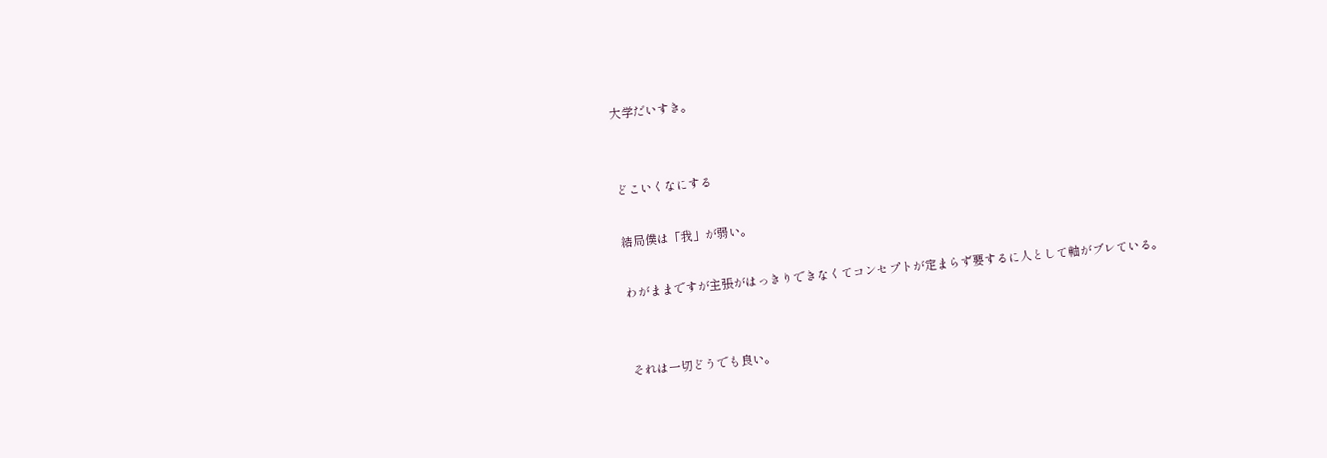大学だいすき。


どこいくなにする

結局僕は「我」が弱い。

わがままですが主張がはっきりできなくてコンセプトが定まらず要するに人として軸がブレている。


それは一切どうでも良い。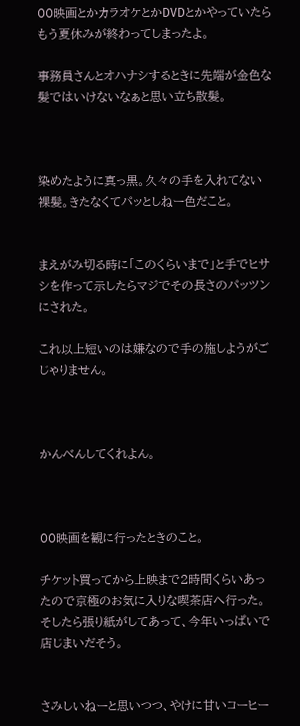00映画とかカラオケとかDVDとかやっていたらもう夏休みが終わってしまったよ。

事務員さんとオハナシするときに先端が金色な髪ではいけないなぁと思い立ち散髪。



染めたように真っ黒。久々の手を入れてない裸髪。きたなくてパッとしねー色だこと。


まえがみ切る時に「このくらいまで」と手でヒサシを作って示したらマジでその長さのパッツンにされた。

これ以上短いのは嫌なので手の施しようがごじゃりません。



かんべんしてくれよん。



00映画を観に行ったときのこと。

チケット買ってから上映まで2時間くらいあったので京極のお気に入りな喫茶店へ行った。そしたら張り紙がしてあって、今年いっぱいで店じまいだそう。


さみしいねーと思いつつ、やけに甘いコーヒー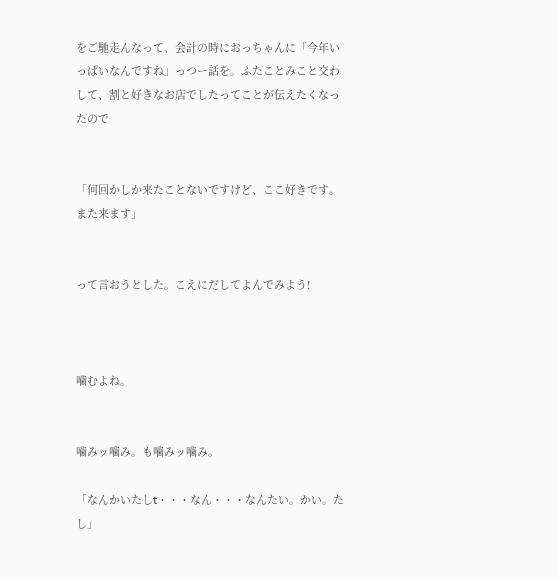をご馳走んなって、会計の時におっちゃんに「今年いっぱいなんですね」っつー話を。ふたことみこと交わして、割と好きなお店でしたってことが伝えたくなったので


「何回かしか来たことないですけど、ここ好きです。また来ます」


って言おうとした。こえにだしてよんでみよう!



噛むよね。


噛みッ噛み。も噛みッ噛み。

「なんかいたしt・・・なん・・・なんたい。かい。たし」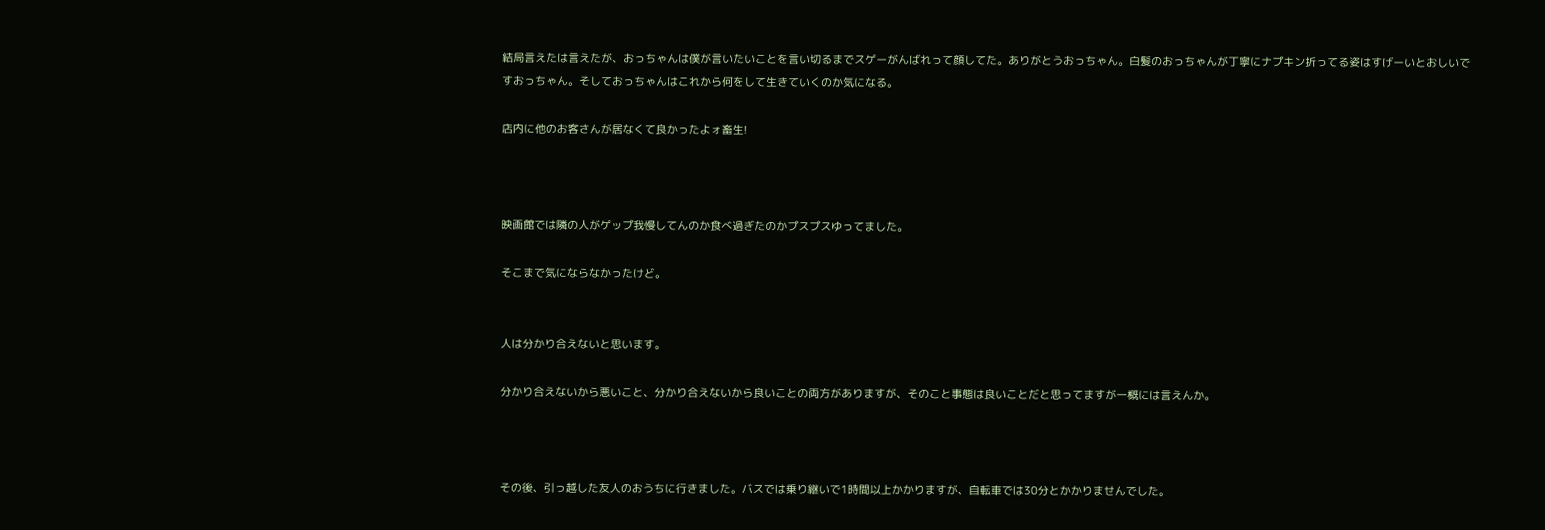結局言えたは言えたが、おっちゃんは僕が言いたいことを言い切るまでスゲーがんばれって顔してた。ありがとうおっちゃん。白髪のおっちゃんが丁寧にナプキン折ってる姿はすげーいとおしいですおっちゃん。そしておっちゃんはこれから何をして生きていくのか気になる。

店内に他のお客さんが居なくて良かったよォ畜生!



映画館では隣の人がゲップ我慢してんのか食べ過ぎたのかプスプスゆってました。

そこまで気にならなかったけど。


人は分かり合えないと思います。

分かり合えないから悪いこと、分かり合えないから良いことの両方がありますが、そのこと事態は良いことだと思ってますが一概には言えんか。



その後、引っ越した友人のおうちに行きました。バスでは乗り継いで1時間以上かかりますが、自転車では30分とかかりませんでした。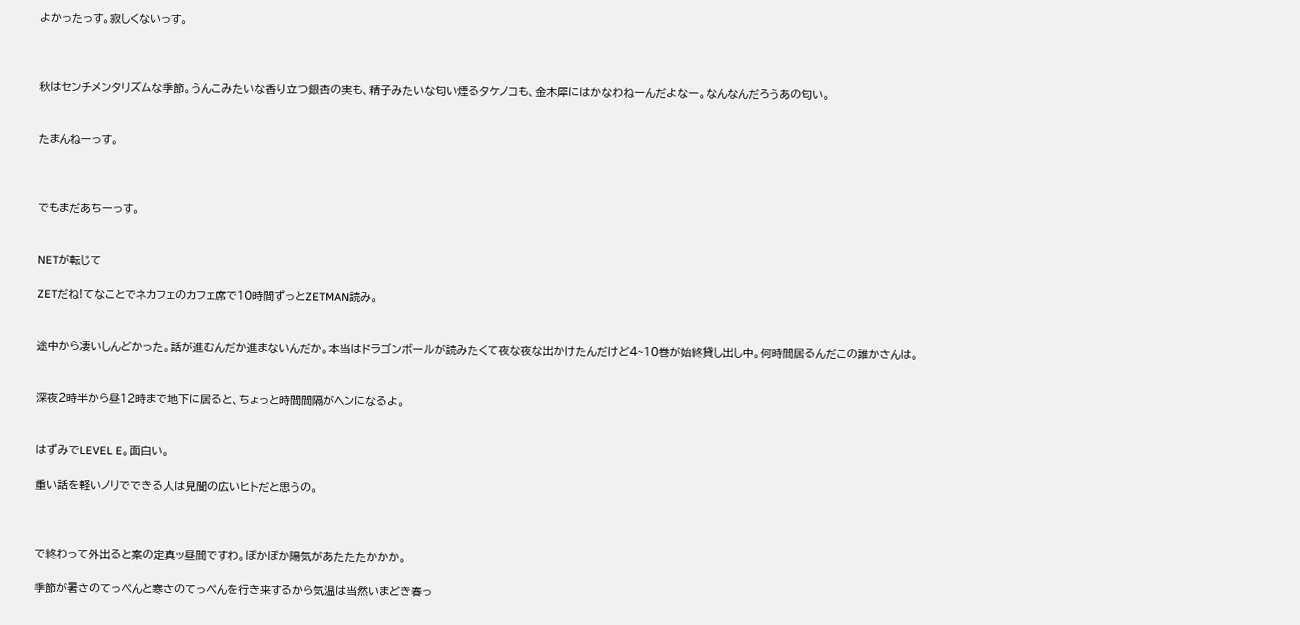よかったっす。寂しくないっす。



秋はセンチメンタリズムな季節。うんこみたいな香り立つ銀杏の実も、精子みたいな匂い煙るタケノコも、金木犀にはかなわねーんだよなー。なんなんだろうあの匂い。


たまんねーっす。



でもまだあちーっす。


NETが転じて

ZETだね!てなことでネカフェのカフェ席で10時間ずっとZETMAN読み。


途中から凄いしんどかった。話が進むんだか進まないんだか。本当はドラゴンボールが読みたくて夜な夜な出かけたんだけど4~10巻が始終貸し出し中。何時間居るんだこの誰かさんは。


深夜2時半から昼12時まで地下に居ると、ちょっと時間間隔がヘンになるよ。


はずみでLEVEL E。面白い。

重い話を軽いノリでできる人は見聞の広いヒトだと思うの。



で終わって外出ると案の定真ッ昼間ですわ。ぽかぽか陽気があたたたかかか。

季節が暑さのてっぺんと寒さのてっぺんを行き来するから気温は当然いまどき春っ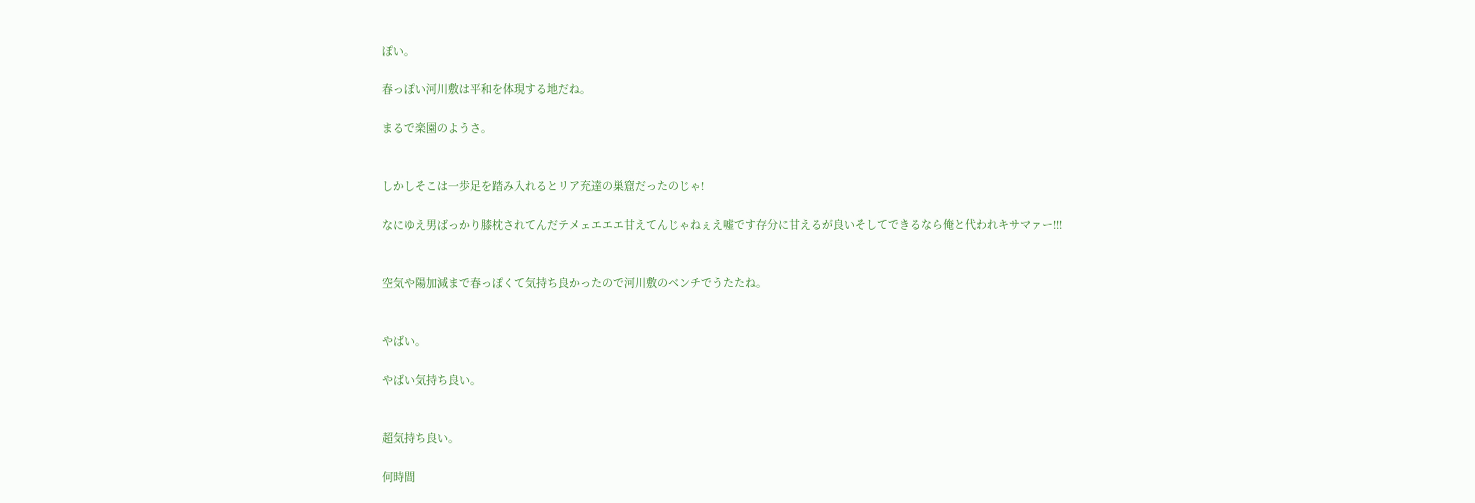ぽい。

春っぽい河川敷は平和を体現する地だね。

まるで楽園のようさ。


しかしそこは一歩足を踏み入れるとリア充達の巣窟だったのじゃ!

なにゆえ男ばっかり膝枕されてんだテメェエエエ甘えてんじゃねぇえ嘘です存分に甘えるが良いそしてできるなら俺と代われキサマァー!!!


空気や陽加減まで春っぽくて気持ち良かったので河川敷のベンチでうたたね。


やばい。

やばい気持ち良い。


超気持ち良い。

何時間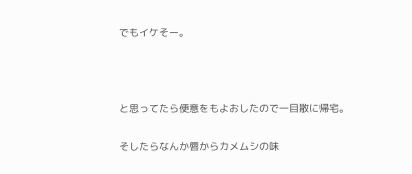でもイケそー。



と思ってたら便意をもよおしたので一目散に帰宅。

そしたらなんか唇からカメムシの味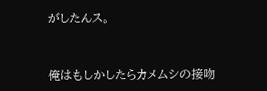がしたんス。


俺はもしかしたらカメムシの接吻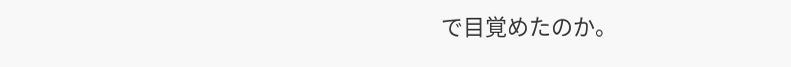で目覚めたのか。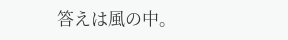答えは風の中。